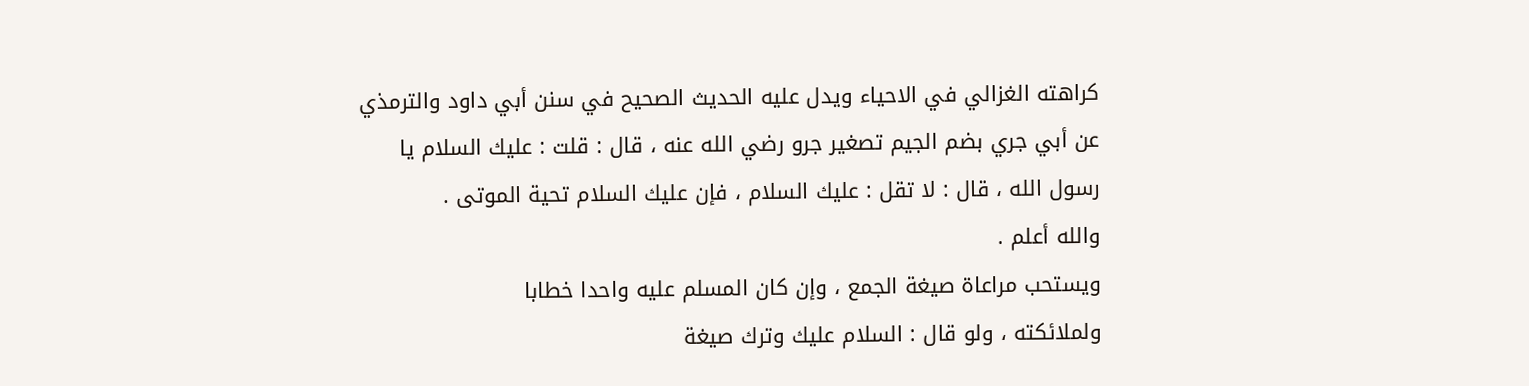كراهته الغزالي في الاحياء ويدل عليه الحديث الصحيح في سنن أبي داود والترمذي
عن أبي جري بضم الجيم تصغير جرو رضي الله عنه ، قال : قلت : عليك السلام يا
رسول الله ، قال : لا تقل : عليك السلام ، فإن عليك السلام تحية الموتى .
والله أعلم .
ويستحب مراعاة صيغة الجمع ، وإن كان المسلم عليه واحدا خطابا
ولملائكته ، ولو قال : السلام عليك وترك صيغة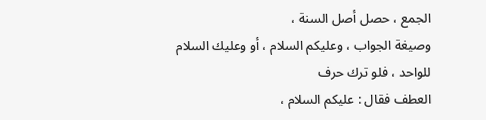الجمع ، حصل أصل السنة ،
وصيغة الجواب ، وعليكم السلام ، أو وعليك السلام للواحد ، فلو ترك حرف
العطف فقال : عليكم السلام ،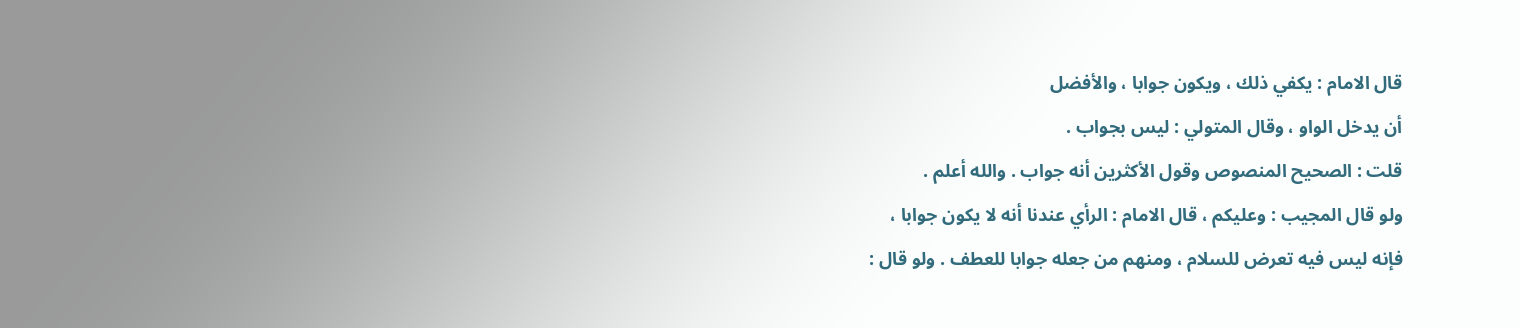قال الامام : يكفي ذلك ، ويكون جوابا ، والأفضل
أن يدخل الواو ، وقال المتولي : ليس بجواب .
قلت : الصحيح المنصوص وقول الأكثرين أنه جواب . والله أعلم .
ولو قال المجيب : وعليكم ، قال الامام : الرأي عندنا أنه لا يكون جوابا ،
فإنه ليس فيه تعرض للسلام ، ومنهم من جعله جوابا للعطف . ولو قال :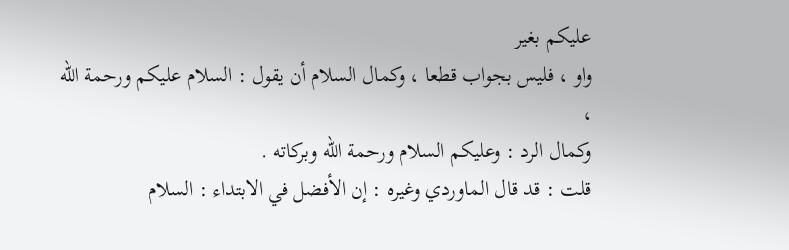عليكم بغير
واو ، فليس بجواب قطعا ، وكمال السلام أن يقول : السلام عليكم ورحمة الله ،
وكمال الرد : وعليكم السلام ورحمة الله وبركاته .
قلت : قد قال الماوردي وغيره : إن الأفضل في الابتداء : السلام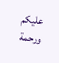عليكم
ورحمة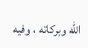الله وبركاته ، وفيه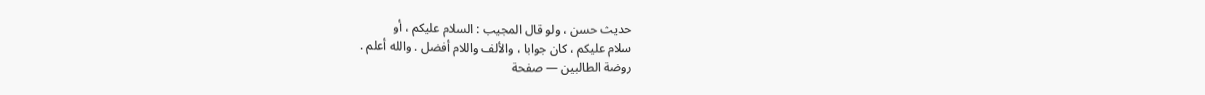حديث حسن ، ولو قال المجيب : السلام عليكم ، أو
سلام عليكم ، كان جوابا ، والألف واللام أفضل . والله أعلم .
روضة الطالبين — صفحة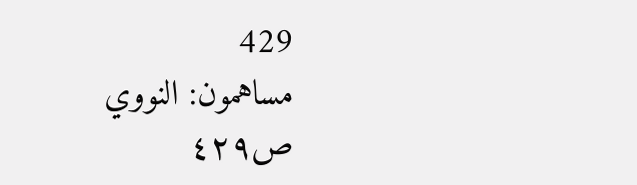429
مساهمون: النووي
ص٤٢٩